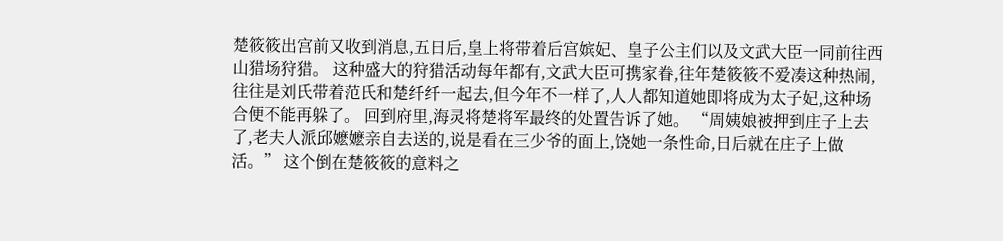楚筱筱出宫前又收到消息,五日后,皇上将带着后宫嫔妃、皇子公主们以及文武大臣一同前往西山猎场狩猎。 这种盛大的狩猎活动每年都有,文武大臣可携家眷,往年楚筱筱不爱凑这种热闹,往往是刘氏带着范氏和楚纤纤一起去,但今年不一样了,人人都知道她即将成为太子妃,这种场合便不能再躲了。 回到府里,海灵将楚将军最终的处置告诉了她。 “周姨娘被押到庄子上去了,老夫人派邱嬷嬷亲自去送的,说是看在三少爷的面上,饶她一条性命,日后就在庄子上做活。” 这个倒在楚筱筱的意料之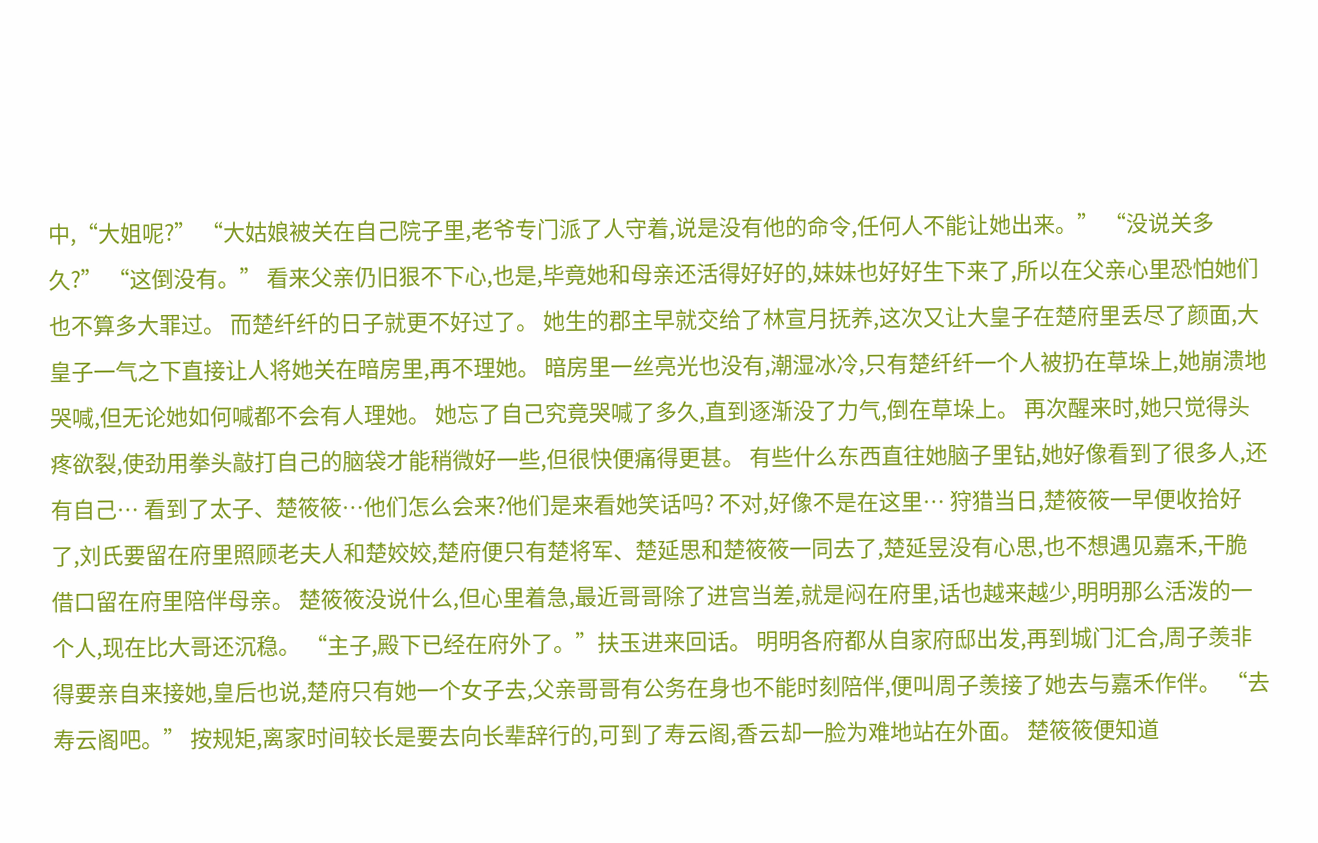中,“大姐呢?” “大姑娘被关在自己院子里,老爷专门派了人守着,说是没有他的命令,任何人不能让她出来。” “没说关多久?” “这倒没有。” 看来父亲仍旧狠不下心,也是,毕竟她和母亲还活得好好的,妹妹也好好生下来了,所以在父亲心里恐怕她们也不算多大罪过。 而楚纤纤的日子就更不好过了。 她生的郡主早就交给了林宣月抚养,这次又让大皇子在楚府里丢尽了颜面,大皇子一气之下直接让人将她关在暗房里,再不理她。 暗房里一丝亮光也没有,潮湿冰冷,只有楚纤纤一个人被扔在草垛上,她崩溃地哭喊,但无论她如何喊都不会有人理她。 她忘了自己究竟哭喊了多久,直到逐渐没了力气,倒在草垛上。 再次醒来时,她只觉得头疼欲裂,使劲用拳头敲打自己的脑袋才能稍微好一些,但很快便痛得更甚。 有些什么东西直往她脑子里钻,她好像看到了很多人,还有自己… 看到了太子、楚筱筱…他们怎么会来?他们是来看她笑话吗? 不对,好像不是在这里… 狩猎当日,楚筱筱一早便收拾好了,刘氏要留在府里照顾老夫人和楚姣姣,楚府便只有楚将军、楚延思和楚筱筱一同去了,楚延昱没有心思,也不想遇见嘉禾,干脆借口留在府里陪伴母亲。 楚筱筱没说什么,但心里着急,最近哥哥除了进宫当差,就是闷在府里,话也越来越少,明明那么活泼的一个人,现在比大哥还沉稳。 “主子,殿下已经在府外了。”扶玉进来回话。 明明各府都从自家府邸出发,再到城门汇合,周子羡非得要亲自来接她,皇后也说,楚府只有她一个女子去,父亲哥哥有公务在身也不能时刻陪伴,便叫周子羡接了她去与嘉禾作伴。 “去寿云阁吧。” 按规矩,离家时间较长是要去向长辈辞行的,可到了寿云阁,香云却一脸为难地站在外面。 楚筱筱便知道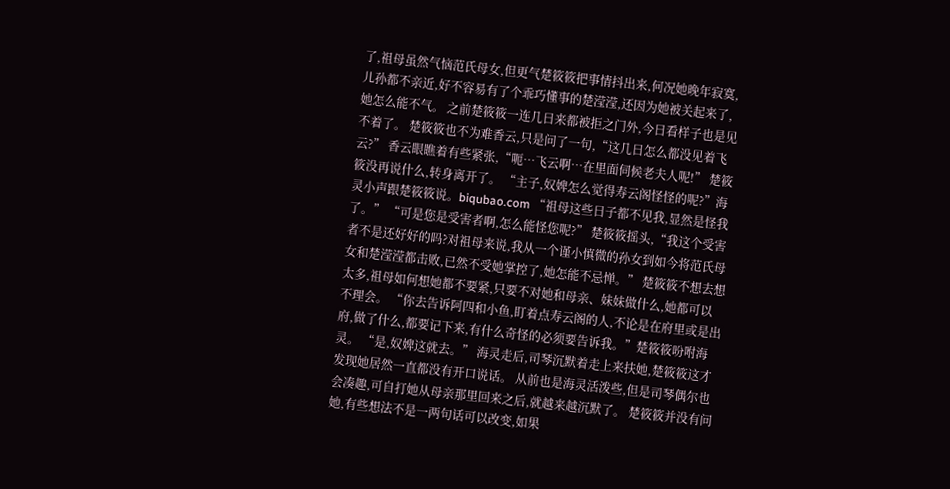了,祖母虽然气恼范氏母女,但更气楚筱筱把事情抖出来,何况她晚年寂寞,儿孙都不亲近,好不容易有了个乖巧懂事的楚滢滢,还因为她被关起来了,她怎么能不气。 之前楚筱筱一连几日来都被拒之门外,今日看样子也是见不着了。 楚筱筱也不为难香云,只是问了一句,“这几日怎么都没见着飞云?” 香云眼瞧着有些紧张,“呃…飞云啊…在里面伺候老夫人呢!” 楚筱筱没再说什么,转身离开了。 “主子,奴婢怎么觉得寿云阁怪怪的呢?”海灵小声跟楚筱筱说。biqubao.com “祖母这些日子都不见我,显然是怪我了。” “可是您是受害者啊,怎么能怪您呢?” 楚筱筱摇头,“我这个受害者不是还好好的吗?对祖母来说,我从一个谨小慎微的孙女到如今将范氏母女和楚滢滢都击败,已然不受她掌控了,她怎能不忌惮。” 楚筱筱不想去想太多,祖母如何想她都不要紧,只要不对她和母亲、妹妹做什么,她都可以不理会。 “你去告诉阿四和小鱼,盯着点寿云阁的人,不论是在府里或是出府,做了什么,都要记下来,有什么奇怪的必须要告诉我。”楚筱筱吩咐海灵。 “是,奴婢这就去。” 海灵走后,司琴沉默着走上来扶她,楚筱筱这才发现她居然一直都没有开口说话。 从前也是海灵活泼些,但是司琴偶尔也会凑趣,可自打她从母亲那里回来之后,就越来越沉默了。 楚筱筱并没有问她,有些想法不是一两句话可以改变,如果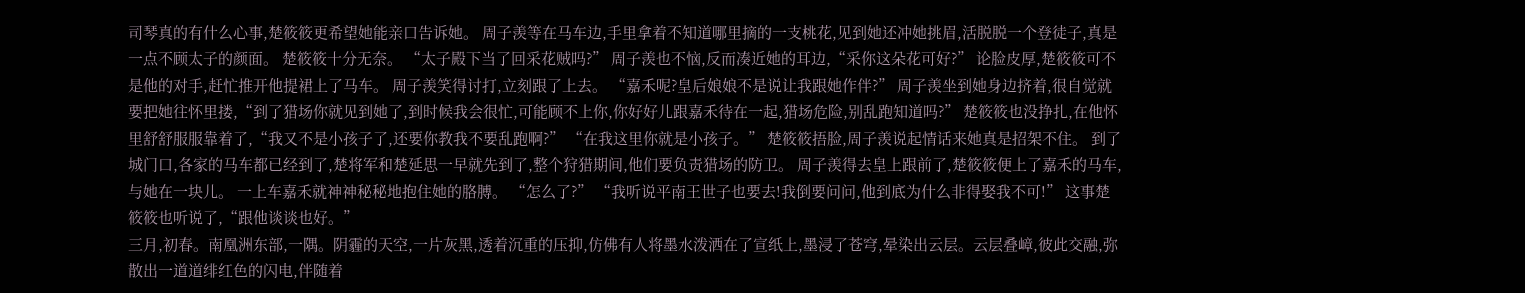司琴真的有什么心事,楚筱筱更希望她能亲口告诉她。 周子羡等在马车边,手里拿着不知道哪里摘的一支桃花,见到她还冲她挑眉,活脱脱一个登徒子,真是一点不顾太子的颜面。 楚筱筱十分无奈。 “太子殿下当了回采花贼吗?” 周子羡也不恼,反而凑近她的耳边,“采你这朵花可好?” 论脸皮厚,楚筱筱可不是他的对手,赶忙推开他提裙上了马车。 周子羡笑得讨打,立刻跟了上去。 “嘉禾呢?皇后娘娘不是说让我跟她作伴?” 周子羡坐到她身边挤着,很自觉就要把她往怀里搂,“到了猎场你就见到她了,到时候我会很忙,可能顾不上你,你好好儿跟嘉禾待在一起,猎场危险,别乱跑知道吗?” 楚筱筱也没挣扎,在他怀里舒舒服服靠着了,“我又不是小孩子了,还要你教我不要乱跑啊?” “在我这里你就是小孩子。” 楚筱筱捂脸,周子羡说起情话来她真是招架不住。 到了城门口,各家的马车都已经到了,楚将军和楚延思一早就先到了,整个狩猎期间,他们要负责猎场的防卫。 周子羡得去皇上跟前了,楚筱筱便上了嘉禾的马车,与她在一块儿。 一上车嘉禾就神神秘秘地抱住她的胳膊。 “怎么了?” “我听说平南王世子也要去!我倒要问问,他到底为什么非得娶我不可!” 这事楚筱筱也听说了,“跟他谈谈也好。”
三月,初春。南凰洲东部,一隅。阴霾的天空,一片灰黑,透着沉重的压抑,仿佛有人将墨水泼洒在了宣纸上,墨浸了苍穹,晕染出云层。云层叠嶂,彼此交融,弥散出一道道绯红色的闪电,伴随着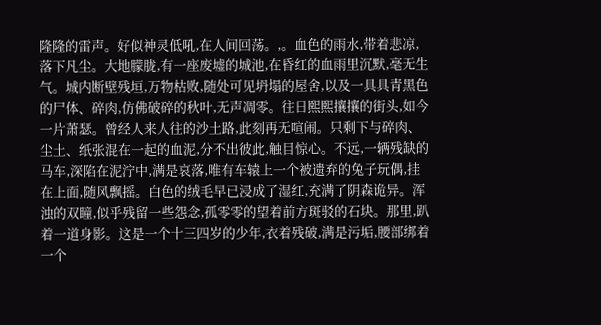隆隆的雷声。好似神灵低吼,在人间回荡。,。血色的雨水,带着悲凉,落下凡尘。大地朦胧,有一座废墟的城池,在昏红的血雨里沉默,毫无生气。城内断壁残垣,万物枯败,随处可见坍塌的屋舍,以及一具具青黑色的尸体、碎肉,仿佛破碎的秋叶,无声凋零。往日熙熙攘攘的街头,如今一片萧瑟。曾经人来人往的沙土路,此刻再无喧闹。只剩下与碎肉、尘土、纸张混在一起的血泥,分不出彼此,触目惊心。不远,一辆残缺的马车,深陷在泥泞中,满是哀落,唯有车辕上一个被遗弃的兔子玩偶,挂在上面,随风飘摇。白色的绒毛早已浸成了湿红,充满了阴森诡异。浑浊的双瞳,似乎残留一些怨念,孤零零的望着前方斑驳的石块。那里,趴着一道身影。这是一个十三四岁的少年,衣着残破,满是污垢,腰部绑着一个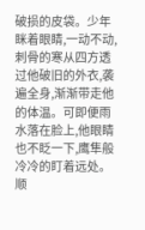破损的皮袋。少年眯着眼睛,一动不动,刺骨的寒从四方透过他破旧的外衣,袭遍全身,渐渐带走他的体温。可即便雨水落在脸上,他眼睛也不眨一下,鹰隼般冷冷的盯着远处。顺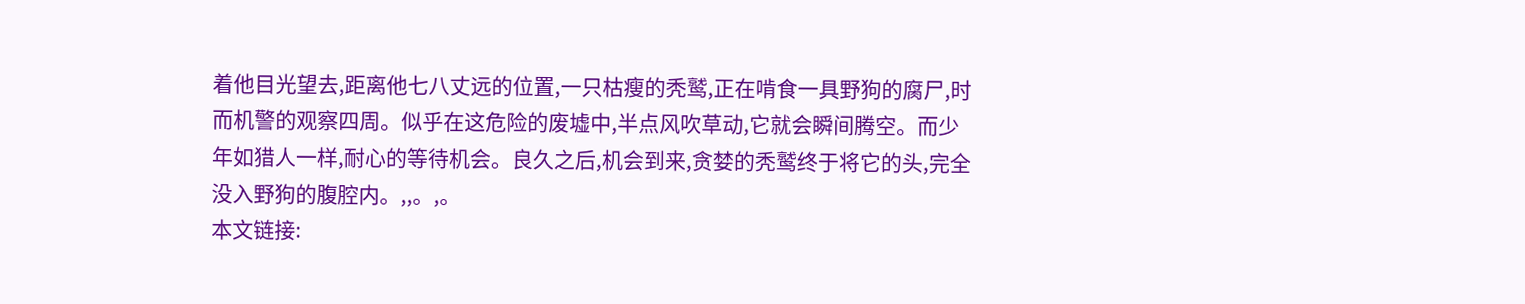着他目光望去,距离他七八丈远的位置,一只枯瘦的秃鹫,正在啃食一具野狗的腐尸,时而机警的观察四周。似乎在这危险的废墟中,半点风吹草动,它就会瞬间腾空。而少年如猎人一样,耐心的等待机会。良久之后,机会到来,贪婪的秃鹫终于将它的头,完全没入野狗的腹腔内。,,。,。
本文链接: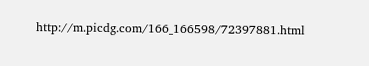http://m.picdg.com/166_166598/72397881.html